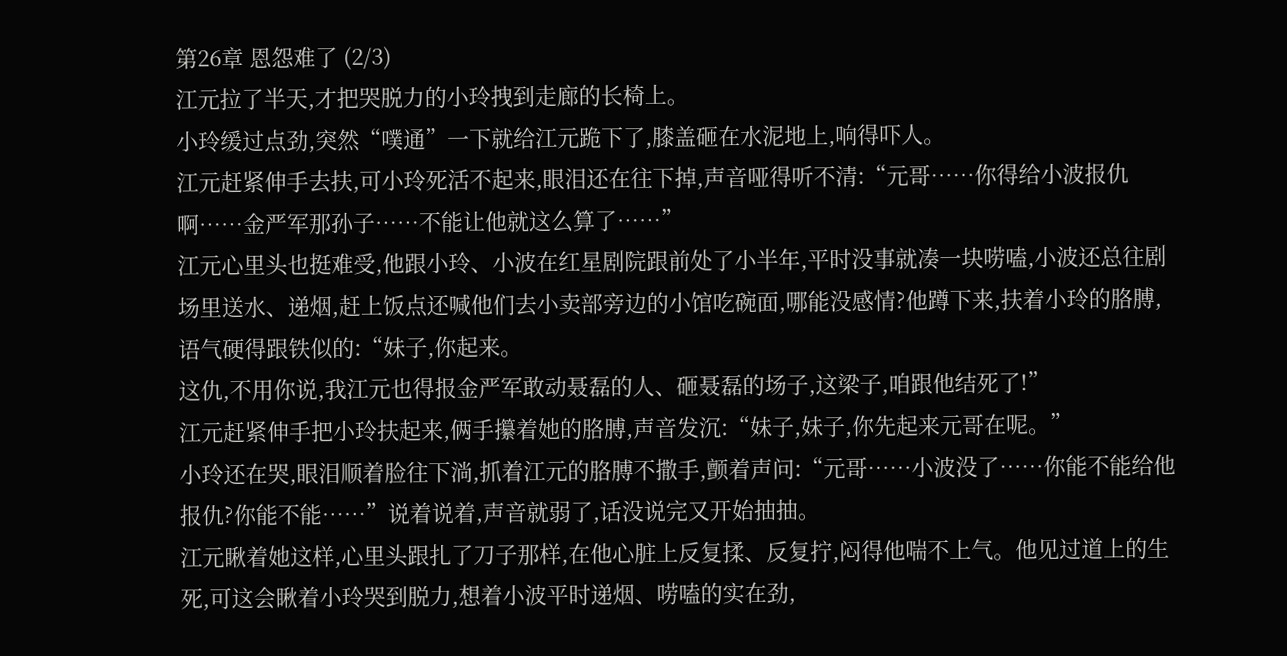第26章 恩怨难了 (2/3)
江元拉了半天,才把哭脱力的小玲拽到走廊的长椅上。
小玲缓过点劲,突然“噗通”一下就给江元跪下了,膝盖砸在水泥地上,响得吓人。
江元赶紧伸手去扶,可小玲死活不起来,眼泪还在往下掉,声音哑得听不清:“元哥……你得给小波报仇啊……金严军那孙子……不能让他就这么算了……”
江元心里头也挺难受,他跟小玲、小波在红星剧院跟前处了小半年,平时没事就凑一块唠嗑,小波还总往剧场里送水、递烟,赶上饭点还喊他们去小卖部旁边的小馆吃碗面,哪能没感情?他蹲下来,扶着小玲的胳膊,语气硬得跟铁似的:“妹子,你起来。
这仇,不用你说,我江元也得报金严军敢动聂磊的人、砸聂磊的场子,这梁子,咱跟他结死了!”
江元赶紧伸手把小玲扶起来,俩手攥着她的胳膊,声音发沉:“妹子,妹子,你先起来元哥在呢。”
小玲还在哭,眼泪顺着脸往下淌,抓着江元的胳膊不撒手,颤着声问:“元哥……小波没了……你能不能给他报仇?你能不能……”说着说着,声音就弱了,话没说完又开始抽抽。
江元瞅着她这样,心里头跟扎了刀子那样,在他心脏上反复揉、反复拧,闷得他喘不上气。他见过道上的生死,可这会瞅着小玲哭到脱力,想着小波平时递烟、唠嗑的实在劲,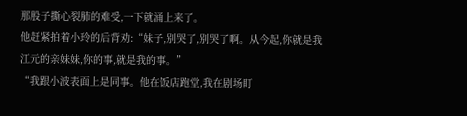那股子撕心裂肺的难受,一下就涌上来了。
他赶紧拍着小玲的后背劝:“妹子,别哭了,别哭了啊。从今起,你就是我江元的亲妹妹,你的事,就是我的事。”
“我跟小波表面上是同事。他在饭店跑堂,我在剧场盯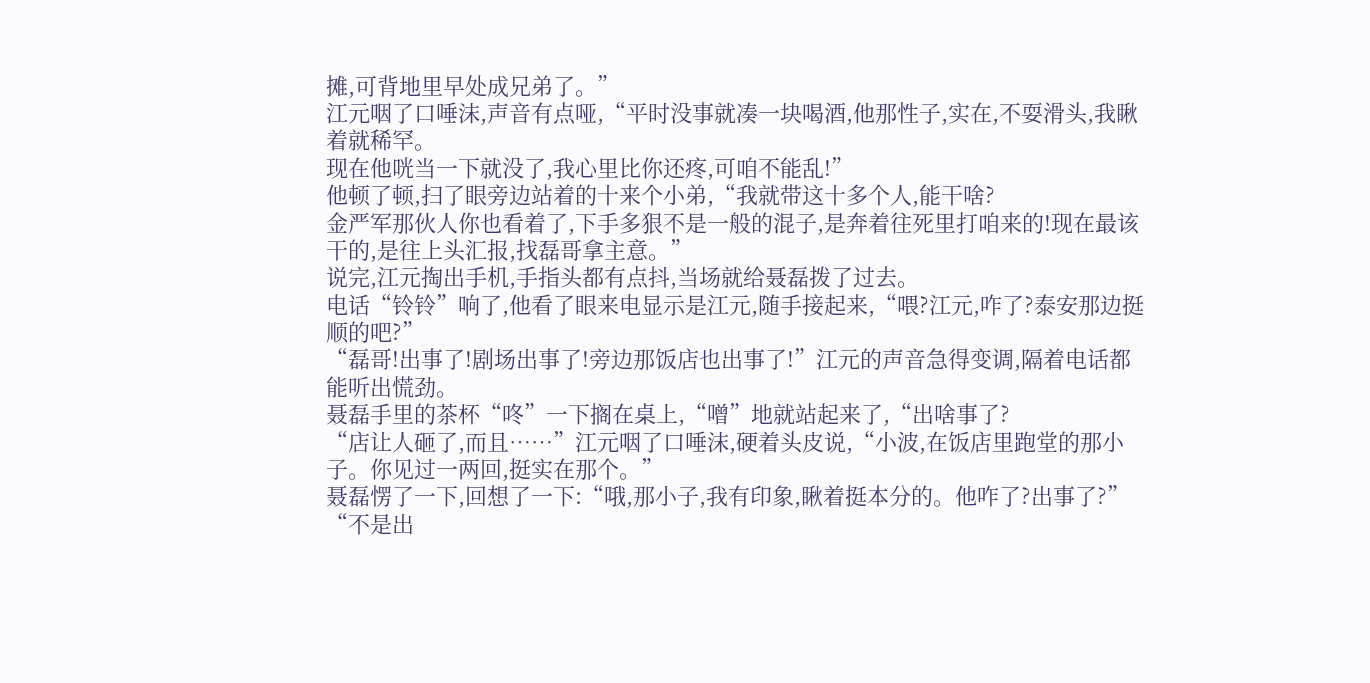摊,可背地里早处成兄弟了。”
江元咽了口唾沫,声音有点哑,“平时没事就凑一块喝酒,他那性子,实在,不耍滑头,我瞅着就稀罕。
现在他咣当一下就没了,我心里比你还疼,可咱不能乱!”
他顿了顿,扫了眼旁边站着的十来个小弟,“我就带这十多个人,能干啥?
金严军那伙人你也看着了,下手多狠不是一般的混子,是奔着往死里打咱来的!现在最该干的,是往上头汇报,找磊哥拿主意。”
说完,江元掏出手机,手指头都有点抖,当场就给聂磊拨了过去。
电话“铃铃”响了,他看了眼来电显示是江元,随手接起来,“喂?江元,咋了?泰安那边挺顺的吧?”
“磊哥!出事了!剧场出事了!旁边那饭店也出事了!”江元的声音急得变调,隔着电话都能听出慌劲。
聂磊手里的茶杯“咚”一下搁在桌上,“噌”地就站起来了,“出啥事了?
“店让人砸了,而且……”江元咽了口唾沫,硬着头皮说,“小波,在饭店里跑堂的那小子。你见过一两回,挺实在那个。”
聂磊愣了一下,回想了一下:“哦,那小子,我有印象,瞅着挺本分的。他咋了?出事了?”
“不是出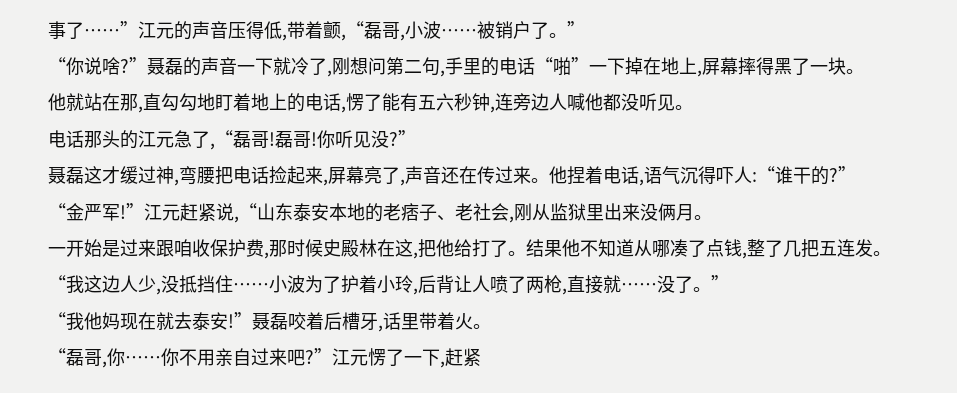事了……”江元的声音压得低,带着颤,“磊哥,小波……被销户了。”
“你说啥?”聂磊的声音一下就冷了,刚想问第二句,手里的电话“啪”一下掉在地上,屏幕摔得黑了一块。
他就站在那,直勾勾地盯着地上的电话,愣了能有五六秒钟,连旁边人喊他都没听见。
电话那头的江元急了,“磊哥!磊哥!你听见没?”
聂磊这才缓过神,弯腰把电话捡起来,屏幕亮了,声音还在传过来。他捏着电话,语气沉得吓人:“谁干的?”
“金严军!”江元赶紧说,“山东泰安本地的老痞子、老社会,刚从监狱里出来没俩月。
一开始是过来跟咱收保护费,那时候史殿林在这,把他给打了。结果他不知道从哪凑了点钱,整了几把五连发。
“我这边人少,没抵挡住……小波为了护着小玲,后背让人喷了两枪,直接就……没了。”
“我他妈现在就去泰安!”聂磊咬着后槽牙,话里带着火。
“磊哥,你……你不用亲自过来吧?”江元愣了一下,赶紧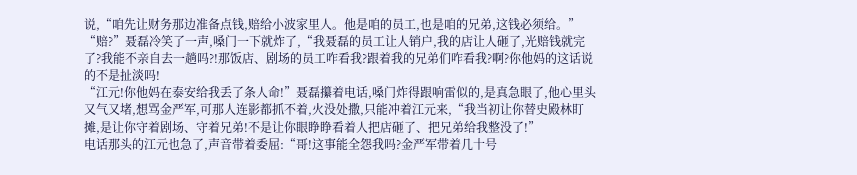说,“咱先让财务那边准备点钱,赔给小波家里人。他是咱的员工,也是咱的兄弟,这钱必须给。”
“赔?”聂磊冷笑了一声,嗓门一下就炸了,“我聂磊的员工让人销户,我的店让人砸了,光赔钱就完了?我能不亲自去一趟吗?!那饭店、剧场的员工咋看我?跟着我的兄弟们咋看我?啊?你他妈的这话说的不是扯淡吗!
“江元!你他妈在泰安给我丢了条人命!”聂磊攥着电话,嗓门炸得跟响雷似的,是真急眼了,他心里头又气又堵,想骂金严军,可那人连影都抓不着,火没处撒,只能冲着江元来,“我当初让你替史殿林盯摊,是让你守着剧场、守着兄弟!不是让你眼睁睁看着人把店砸了、把兄弟给我整没了!”
电话那头的江元也急了,声音带着委屈:“哥!这事能全怨我吗?金严军带着几十号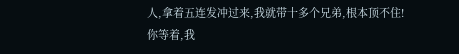人,拿着五连发冲过来,我就带十多个兄弟,根本顶不住!
你等着,我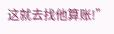这就去找他算账!”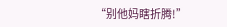“别他妈瞎折腾!”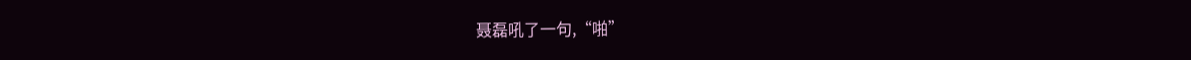聂磊吼了一句,“啪”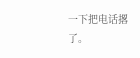一下把电话撂了。